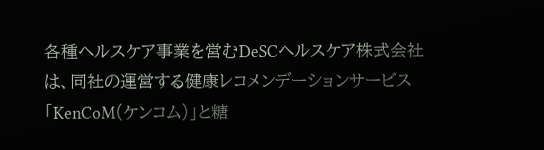各種ヘルスケア事業を営むDeSCヘルスケア株式会社は、同社の運営する健康レコメンデーションサービス「KenCoM(ケンコム)」と糖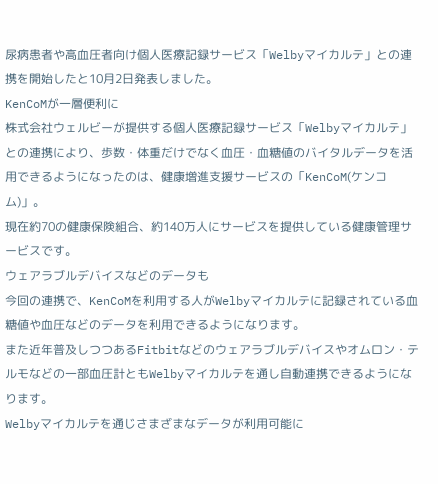尿病患者や高血圧者向け個人医療記録サービス「Welbyマイカルテ」との連携を開始したと10月2日発表しました。
KenCoMが一層便利に
株式会社ウェルビーが提供する個人医療記録サービス「Welbyマイカルテ」との連携により、歩数・体重だけでなく血圧・血糖値のバイタルデータを活用できるようになったのは、健康増進支援サービスの「KenCoM(ケンコム)」。
現在約70の健康保険組合、約140万人にサービスを提供している健康管理サービスです。
ウェアラブルデバイスなどのデータも
今回の連携で、KenCoMを利用する人がWelbyマイカルテに記録されている血糖値や血圧などのデータを利用できるようになります。
また近年普及しつつあるFitbitなどのウェアラブルデバイスやオムロン・テルモなどの一部血圧計ともWelbyマイカルテを通し自動連携できるようになります。
Welbyマイカルテを通じさまざまなデータが利用可能に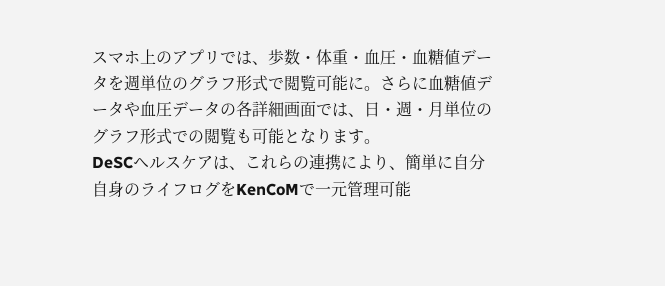スマホ上のアプリでは、歩数・体重・血圧・血糖値データを週単位のグラフ形式で閲覧可能に。さらに血糖値データや血圧データの各詳細画面では、日・週・月単位のグラフ形式での閲覧も可能となります。
DeSCヘルスケアは、これらの連携により、簡単に自分自身のライフログをKenCoMで一元管理可能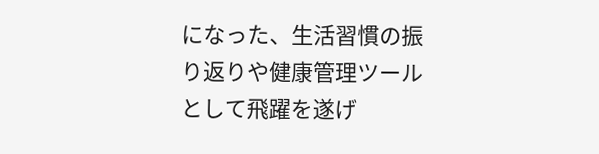になった、生活習慣の振り返りや健康管理ツールとして飛躍を遂げ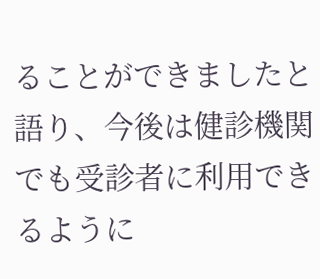ることができましたと語り、今後は健診機関でも受診者に利用できるように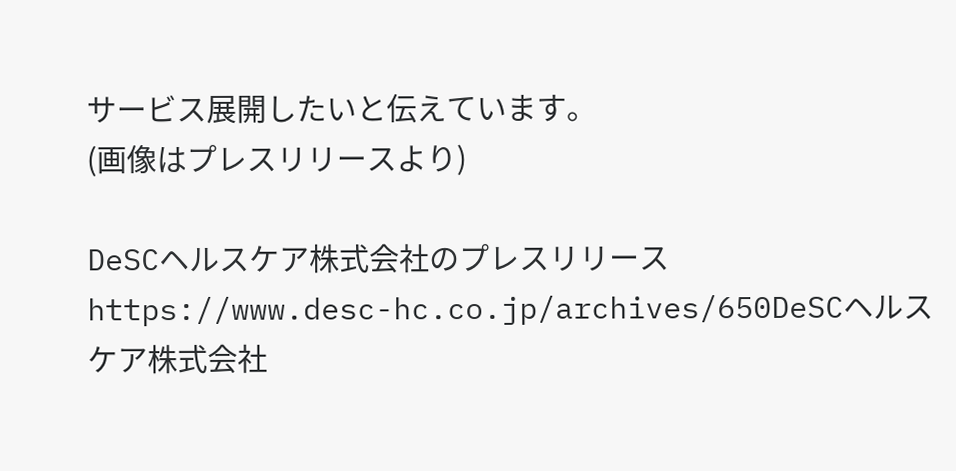サービス展開したいと伝えています。
(画像はプレスリリースより)

DeSCヘルスケア株式会社のプレスリリース
https://www.desc-hc.co.jp/archives/650DeSCヘルスケア株式会社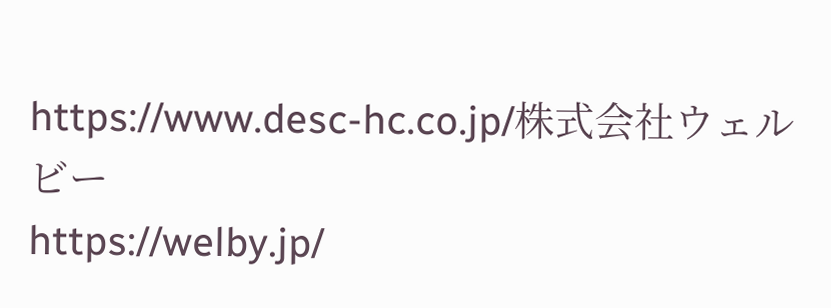https://www.desc-hc.co.jp/株式会社ウェルビー
https://welby.jp/